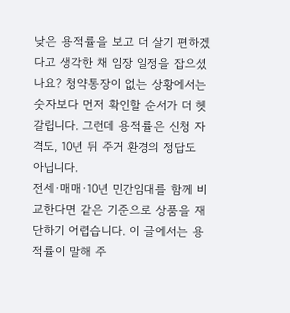낮은 용적률을 보고 더 살기 편하겠다고 생각한 채 임장 일정을 잡으셨나요? 청약통장이 없는 상황에서는 숫자보다 먼저 확인할 순서가 더 헷갈립니다. 그런데 용적률은 신청 자격도, 10년 뒤 주거 환경의 정답도 아닙니다.
전세·매매·10년 민간임대를 함께 비교한다면 같은 기준으로 상품을 재단하기 어렵습니다. 이 글에서는 용적률이 말해 주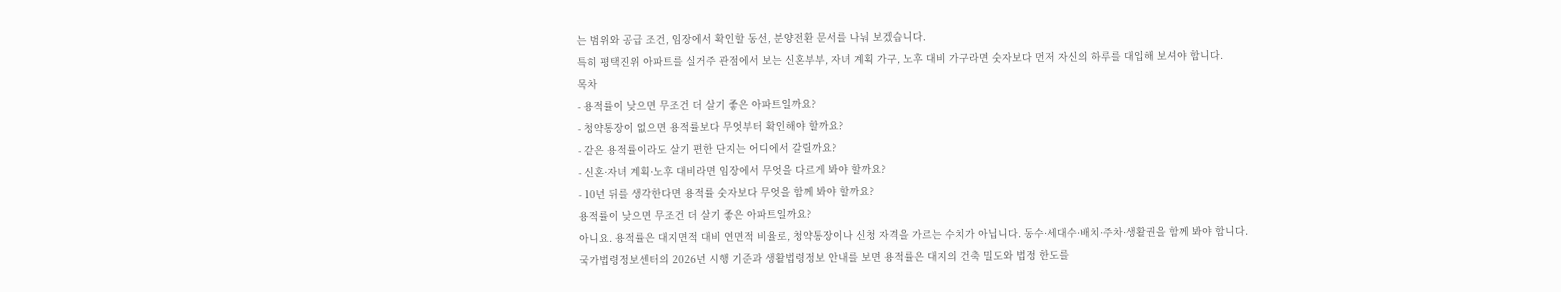는 범위와 공급 조건, 임장에서 확인할 동선, 분양전환 문서를 나눠 보겠습니다.
특히 평택진위 아파트를 실거주 관점에서 보는 신혼부부, 자녀 계획 가구, 노후 대비 가구라면 숫자보다 먼저 자신의 하루를 대입해 보셔야 합니다.
목차
- 용적률이 낮으면 무조건 더 살기 좋은 아파트일까요?
- 청약통장이 없으면 용적률보다 무엇부터 확인해야 할까요?
- 같은 용적률이라도 살기 편한 단지는 어디에서 갈릴까요?
- 신혼·자녀 계획·노후 대비라면 임장에서 무엇을 다르게 봐야 할까요?
- 10년 뒤를 생각한다면 용적률 숫자보다 무엇을 함께 봐야 할까요?
용적률이 낮으면 무조건 더 살기 좋은 아파트일까요?
아니요. 용적률은 대지면적 대비 연면적 비율로, 청약통장이나 신청 자격을 가르는 수치가 아닙니다. 동수·세대수·배치·주차·생활권을 함께 봐야 합니다.
국가법령정보센터의 2026년 시행 기준과 생활법령정보 안내를 보면 용적률은 대지의 건축 밀도와 법정 한도를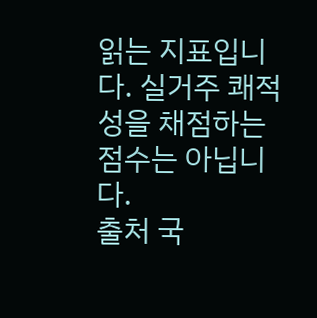읽는 지표입니다. 실거주 쾌적성을 채점하는 점수는 아닙니다.
출처 국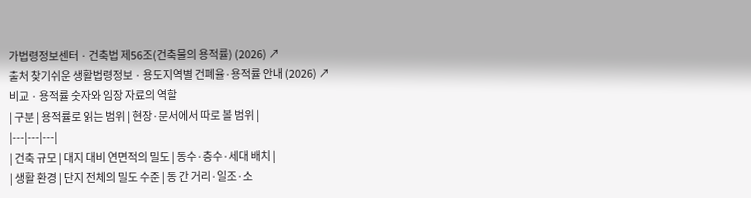가법령정보센터 · 건축법 제56조(건축물의 용적률) (2026) ↗
출처 찾기쉬운 생활법령정보 · 용도지역별 건폐율·용적률 안내 (2026) ↗
비교 · 용적률 숫자와 임장 자료의 역할
| 구분 | 용적률로 읽는 범위 | 현장·문서에서 따로 볼 범위 |
|---|---|---|
| 건축 규모 | 대지 대비 연면적의 밀도 | 동수·층수·세대 배치 |
| 생활 환경 | 단지 전체의 밀도 수준 | 동 간 거리·일조·소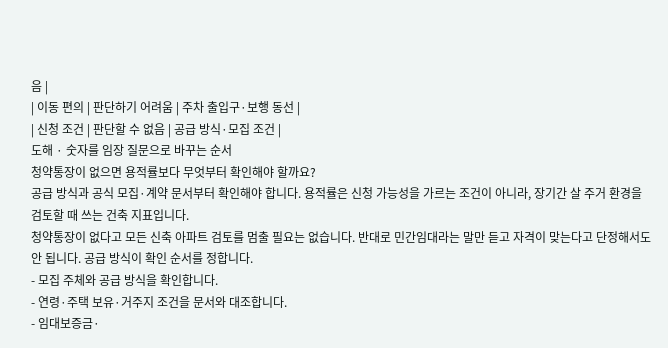음 |
| 이동 편의 | 판단하기 어려움 | 주차 출입구·보행 동선 |
| 신청 조건 | 판단할 수 없음 | 공급 방식·모집 조건 |
도해 · 숫자를 임장 질문으로 바꾸는 순서
청약통장이 없으면 용적률보다 무엇부터 확인해야 할까요?
공급 방식과 공식 모집·계약 문서부터 확인해야 합니다. 용적률은 신청 가능성을 가르는 조건이 아니라, 장기간 살 주거 환경을 검토할 때 쓰는 건축 지표입니다.
청약통장이 없다고 모든 신축 아파트 검토를 멈출 필요는 없습니다. 반대로 민간임대라는 말만 듣고 자격이 맞는다고 단정해서도 안 됩니다. 공급 방식이 확인 순서를 정합니다.
- 모집 주체와 공급 방식을 확인합니다.
- 연령·주택 보유·거주지 조건을 문서와 대조합니다.
- 임대보증금·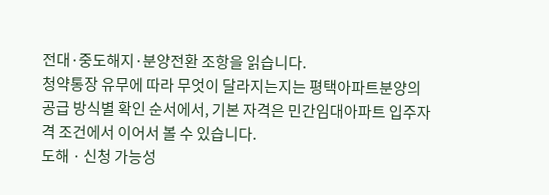전대·중도해지·분양전환 조항을 읽습니다.
청약통장 유무에 따라 무엇이 달라지는지는 평택아파트분양의 공급 방식별 확인 순서에서, 기본 자격은 민간임대아파트 입주자격 조건에서 이어서 볼 수 있습니다.
도해 · 신청 가능성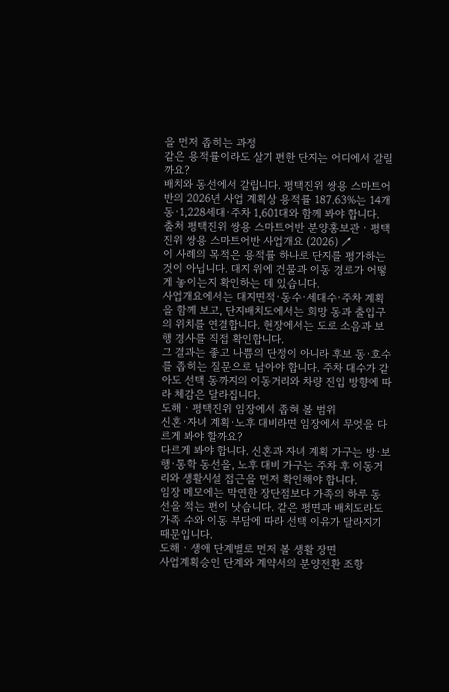을 먼저 좁히는 과정
같은 용적률이라도 살기 편한 단지는 어디에서 갈릴까요?
배치와 동선에서 갈립니다. 평택진위 쌍용 스마트어반의 2026년 사업 계획상 용적률 187.63%는 14개 동·1,228세대·주차 1,601대와 함께 봐야 합니다.
출처 평택진위 쌍용 스마트어반 분양홍보관 · 평택진위 쌍용 스마트어반 사업개요 (2026) ↗
이 사례의 목적은 용적률 하나로 단지를 평가하는 것이 아닙니다. 대지 위에 건물과 이동 경로가 어떻게 놓이는지 확인하는 데 있습니다.
사업개요에서는 대지면적·동수·세대수·주차 계획을 함께 보고, 단지배치도에서는 희망 동과 출입구의 위치를 연결합니다. 현장에서는 도로 소음과 보행 경사를 직접 확인합니다.
그 결과는 좋고 나쁨의 단정이 아니라 후보 동·호수를 좁히는 질문으로 남아야 합니다. 주차 대수가 같아도 선택 동까지의 이동거리와 차량 진입 방향에 따라 체감은 달라집니다.
도해 · 평택진위 임장에서 좁혀 볼 범위
신혼·자녀 계획·노후 대비라면 임장에서 무엇을 다르게 봐야 할까요?
다르게 봐야 합니다. 신혼과 자녀 계획 가구는 방·보행·통학 동선을, 노후 대비 가구는 주차 후 이동거리와 생활시설 접근을 먼저 확인해야 합니다.
임장 메모에는 막연한 장단점보다 가족의 하루 동선을 적는 편이 낫습니다. 같은 평면과 배치도라도 가족 수와 이동 부담에 따라 선택 이유가 달라지기 때문입니다.
도해 · 생애 단계별로 먼저 볼 생활 장면
사업계획승인 단계와 계약서의 분양전환 조항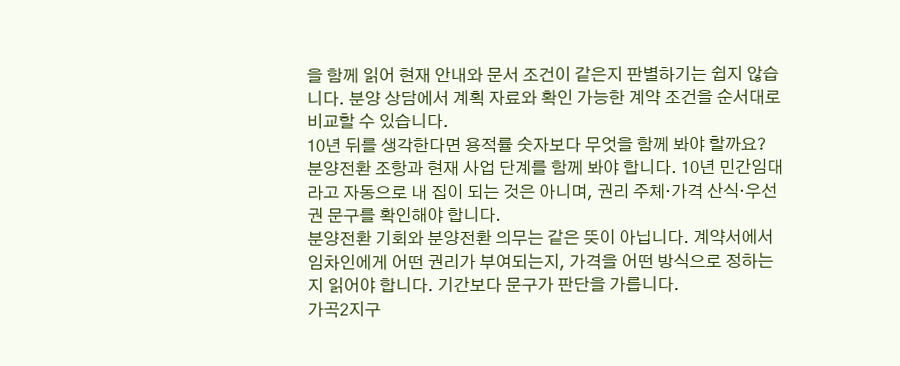을 함께 읽어 현재 안내와 문서 조건이 같은지 판별하기는 쉽지 않습니다. 분양 상담에서 계획 자료와 확인 가능한 계약 조건을 순서대로 비교할 수 있습니다.
10년 뒤를 생각한다면 용적률 숫자보다 무엇을 함께 봐야 할까요?
분양전환 조항과 현재 사업 단계를 함께 봐야 합니다. 10년 민간임대라고 자동으로 내 집이 되는 것은 아니며, 권리 주체·가격 산식·우선권 문구를 확인해야 합니다.
분양전환 기회와 분양전환 의무는 같은 뜻이 아닙니다. 계약서에서 임차인에게 어떤 권리가 부여되는지, 가격을 어떤 방식으로 정하는지 읽어야 합니다. 기간보다 문구가 판단을 가릅니다.
가곡2지구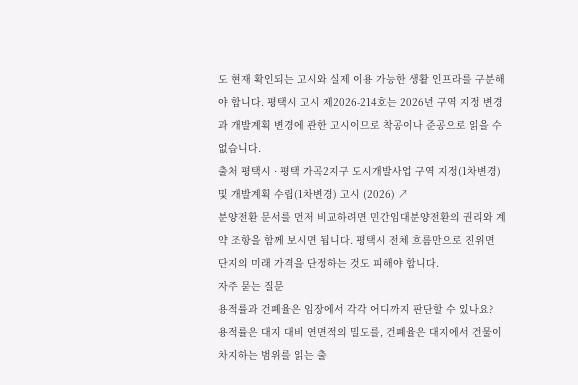도 현재 확인되는 고시와 실제 이용 가능한 생활 인프라를 구분해야 합니다. 평택시 고시 제2026-214호는 2026년 구역 지정 변경과 개발계획 변경에 관한 고시이므로 착공이나 준공으로 읽을 수 없습니다.
출처 평택시 · 평택 가곡2지구 도시개발사업 구역 지정(1차변경) 및 개발계획 수립(1차변경) 고시 (2026) ↗
분양전환 문서를 먼저 비교하려면 민간임대분양전환의 권리와 계약 조항을 함께 보시면 됩니다. 평택시 전체 흐름만으로 진위면 단지의 미래 가격을 단정하는 것도 피해야 합니다.
자주 묻는 질문
용적률과 건폐율은 임장에서 각각 어디까지 판단할 수 있나요?
용적률은 대지 대비 연면적의 밀도를, 건폐율은 대지에서 건물이 차지하는 범위를 읽는 출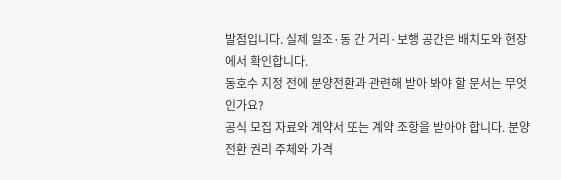발점입니다. 실제 일조·동 간 거리·보행 공간은 배치도와 현장에서 확인합니다.
동호수 지정 전에 분양전환과 관련해 받아 봐야 할 문서는 무엇인가요?
공식 모집 자료와 계약서 또는 계약 조항을 받아야 합니다. 분양전환 권리 주체와 가격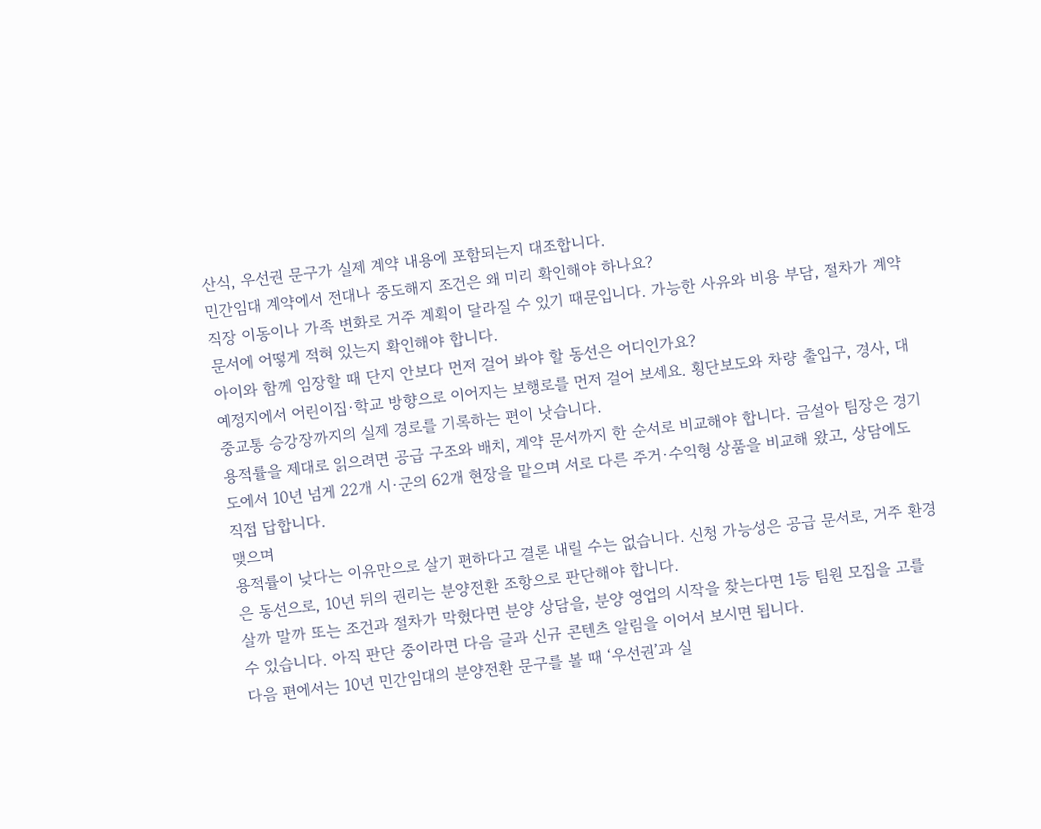산식, 우선권 문구가 실제 계약 내용에 포함되는지 대조합니다.
민간임대 계약에서 전대나 중도해지 조건은 왜 미리 확인해야 하나요?
직장 이동이나 가족 변화로 거주 계획이 달라질 수 있기 때문입니다. 가능한 사유와 비용 부담, 절차가 계약 문서에 어떻게 적혀 있는지 확인해야 합니다.
아이와 함께 임장할 때 단지 안보다 먼저 걸어 봐야 할 동선은 어디인가요?
예정지에서 어린이집·학교 방향으로 이어지는 보행로를 먼저 걸어 보세요. 횡단보도와 차량 출입구, 경사, 대중교통 승강장까지의 실제 경로를 기록하는 편이 낫습니다.
용적률을 제대로 읽으려면 공급 구조와 배치, 계약 문서까지 한 순서로 비교해야 합니다. 금설아 팀장은 경기도에서 10년 넘게 22개 시·군의 62개 현장을 맡으며 서로 다른 주거·수익형 상품을 비교해 왔고, 상담에도 직접 답합니다.
맺으며
용적률이 낮다는 이유만으로 살기 편하다고 결론 내릴 수는 없습니다. 신청 가능성은 공급 문서로, 거주 환경은 동선으로, 10년 뒤의 권리는 분양전환 조항으로 판단해야 합니다.
살까 말까 또는 조건과 절차가 막혔다면 분양 상담을, 분양 영업의 시작을 찾는다면 1등 팀원 모집을 고를 수 있습니다. 아직 판단 중이라면 다음 글과 신규 콘텐츠 알림을 이어서 보시면 됩니다.
다음 편에서는 10년 민간임대의 분양전환 문구를 볼 때 ‘우선권’과 실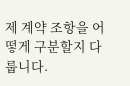제 계약 조항을 어떻게 구분할지 다룹니다.